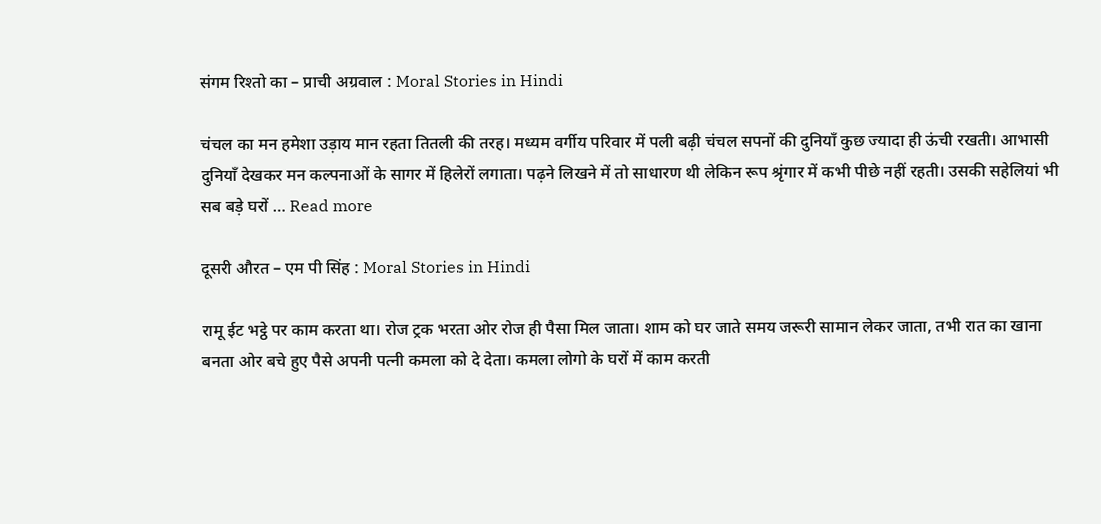संगम रिश्तो का – प्राची अग्रवाल : Moral Stories in Hindi

चंचल का मन हमेशा उड़ाय मान रहता तितली की तरह। मध्यम वर्गीय परिवार में पली बढ़ी चंचल सपनों की दुनियाँ कुछ ज्यादा ही ऊंची रखती। आभासी दुनियाँ देखकर मन कल्पनाओं के सागर में हिलेरों लगाता। पढ़ने लिखने में तो साधारण थी लेकिन रूप श्रृंगार में कभी पीछे नहीं रहती। उसकी सहेलियां भी सब बड़े घरों … Read more

दूसरी औरत – एम पी सिंह : Moral Stories in Hindi

रामू ईट भट्ठे पर काम करता था। रोज ट्रक भरता ओर रोज ही पैसा मिल जाता। शाम को घर जाते समय जरूरी सामान लेकर जाता, तभी रात का खाना बनता ओर बचे हुए पैसे अपनी पत्नी कमला को दे देता। कमला लोगो के घरों में काम करती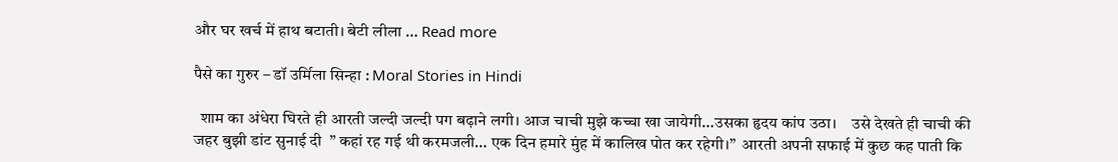और घर खर्च में हाथ बटाती। बेटी लीला … Read more

पैसे का गुरुर – डॉ उर्मिला सिन्हा : Moral Stories in Hindi

  शाम का अंधेरा घिरते ही आरती जल्दी जल्दी पग बढ़ाने लगी। आज चाची मुझे कच्चा खा जायेगी…उसका हृदय कांप उठा।    उसे देखते ही चाची की जहर बुझी डांट सुनाई दी  ” कहां रह गई थी करमजली… एक दिन हमारे मुंह में कालिख पोत कर रहेगी।”  आरती अपनी सफाई में कुछ कह पाती कि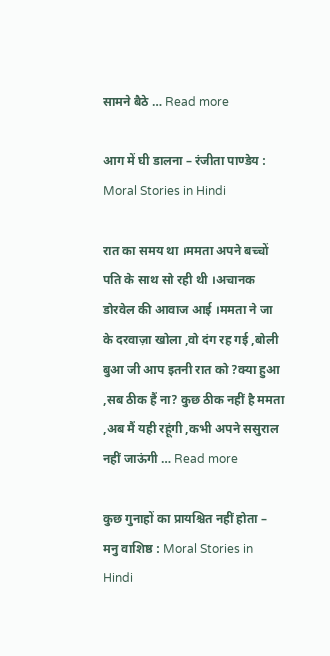सामने बैठे … Read more

आग में घी डालना – रंजीता पाण्डेय : Moral Stories in Hindi

रात का समय था ।ममता अपने बच्चों पति के साथ सो रही थी ।अचानक डोरवेल की आवाज आई ।ममता ने जा के दरवाज़ा खोला ,वो दंग रह गई ,बोली बुआ जी आप इतनी रात को ?क्या हुआ ,सब ठीक हैं ना? कुछ ठीक नहीं है ममता ,अब मैं यही रहूंगी ,कभी अपने ससुराल नहीं जाऊंगी … Read more

कुछ गुनाहों का प्रायश्चित नहीं होता – मनु वाशिष्ठ : Moral Stories in Hindi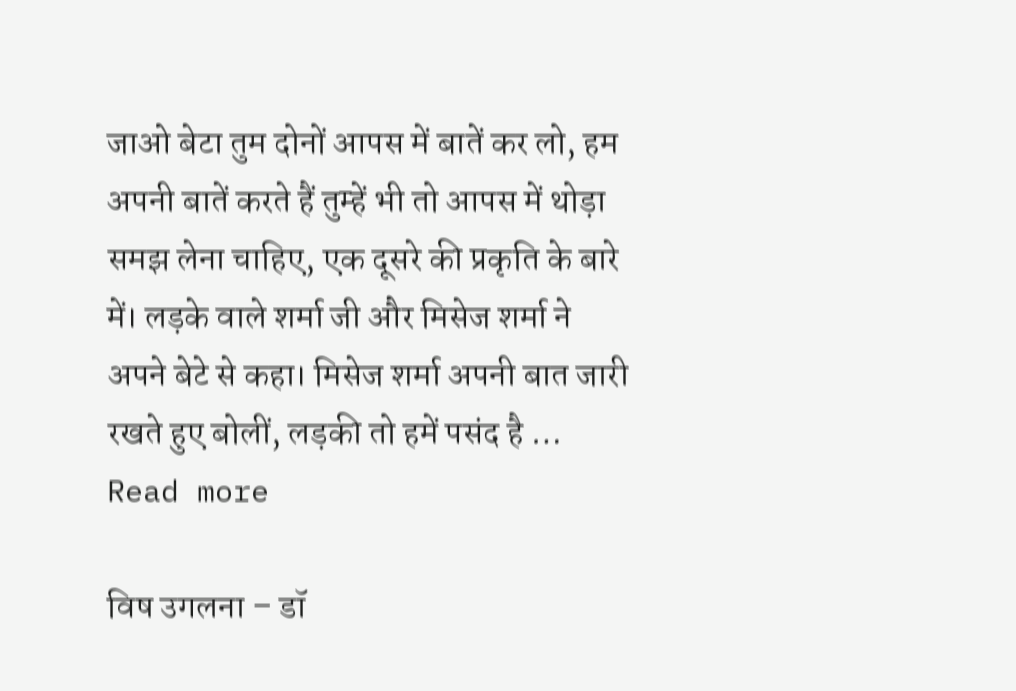जाओ बेटा तुम दोनों आपस में बातें कर लो, हम अपनी बातें करते हैं तुम्हें भी तो आपस में थोड़ा समझ लेना चाहिए, एक दूसरे की प्रकृति के बारे में। लड़के वाले शर्मा जी और मिसेज शर्मा ने अपने बेटे से कहा। मिसेज शर्मा अपनी बात जारी रखते हुए बोलीं, लड़की तो हमें पसंद है … Read more

विष उगलना – डॉ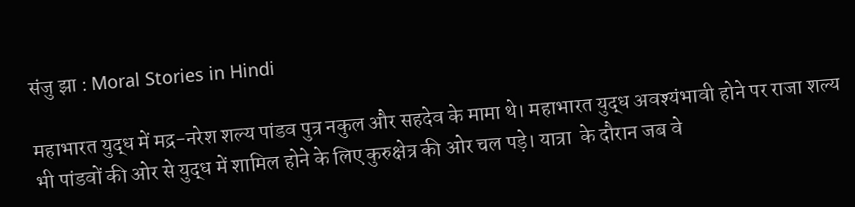संजु झा : Moral Stories in Hindi

महाभारत युद्ध में मद्र-नरेश शल्य पांडव पुत्र नकुल और सहदेव के मामा थे। महाभारत युद्ध अवश्यंभावी होने पर राजा शल्य भी पांडवों की ओर से युद्ध में शामिल होने के लिए कुरुक्षेत्र की ओर चल पड़े। यात्रा  के दौरान जब वे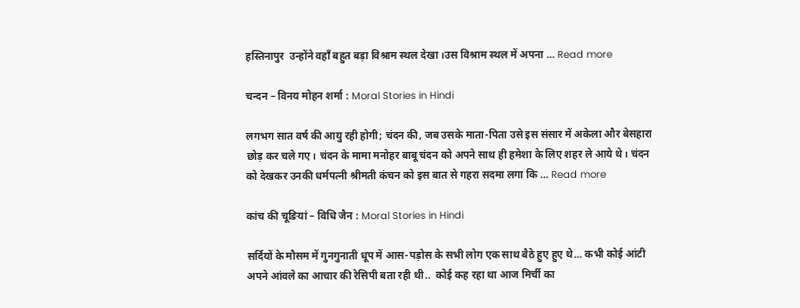हस्तिनापुर  उन्होंने वहॉं बहुत बड़ा विश्राम स्थल देखा ।उस विश्राम स्थल में अपना … Read more

चन्दन – विनय मोहन शर्मा : Moral Stories in Hindi

लगभग सात वर्ष की आयु रही होगी; चंदन की, जब उसके माता-पिता उसे इस संसार में अकेला और बेसहारा छोड़ कर चले गए। चंदन के मामा मनोहर बाबू चंदन को अपने साथ ही हमेशा के लिए शहर ले आये थे। चंदन को देखकर उनकी धर्मपत्नी श्रीमती कंचन को इस बात से गहरा सदमा लगा कि … Read more

कांच की चूङियां – विधि जैन : Moral Stories in Hindi

सर्दियों के मौसम में गुनगुनाती धूप में आस-पड़ोस के सभी लोग एक साथ बैठे हुए हुए थे… कभी कोई आंटी अपने आंवले का आचार की रेसिपी बता रही थी..  कोई कह रहा था आज मिर्ची का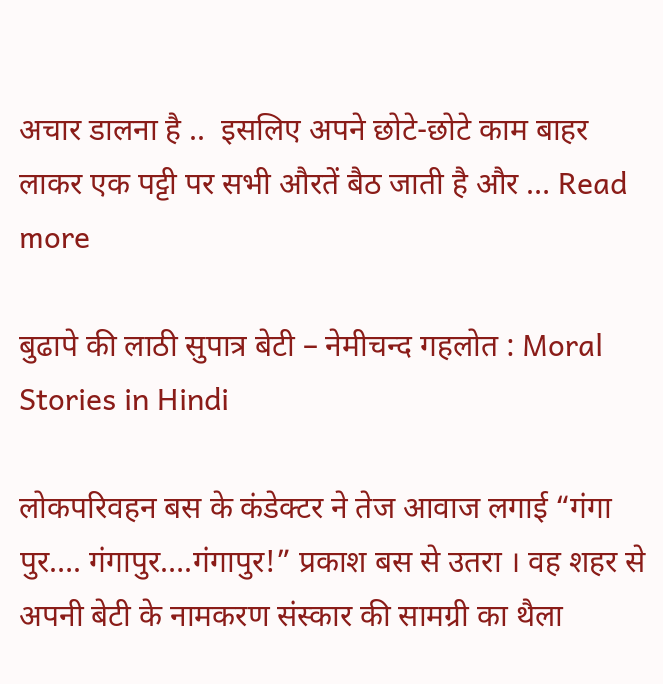अचार डालना है ..  इसलिए अपने छोटे-छोटे काम बाहर लाकर एक पट्टी पर सभी औरतें बैठ जाती है और … Read more

बुढापे की लाठी सुपात्र बेटी – नेमीचन्द गहलोत : Moral Stories in Hindi

लोकपरिवहन बस के कंडेक्टर ने तेज आवाज लगाई “गंगा पुर…. गंगापुर….गंगापुर!” प्रकाश बस से उतरा । वह शहर से अपनी बेटी के नामकरण संस्कार की सामग्री का थैला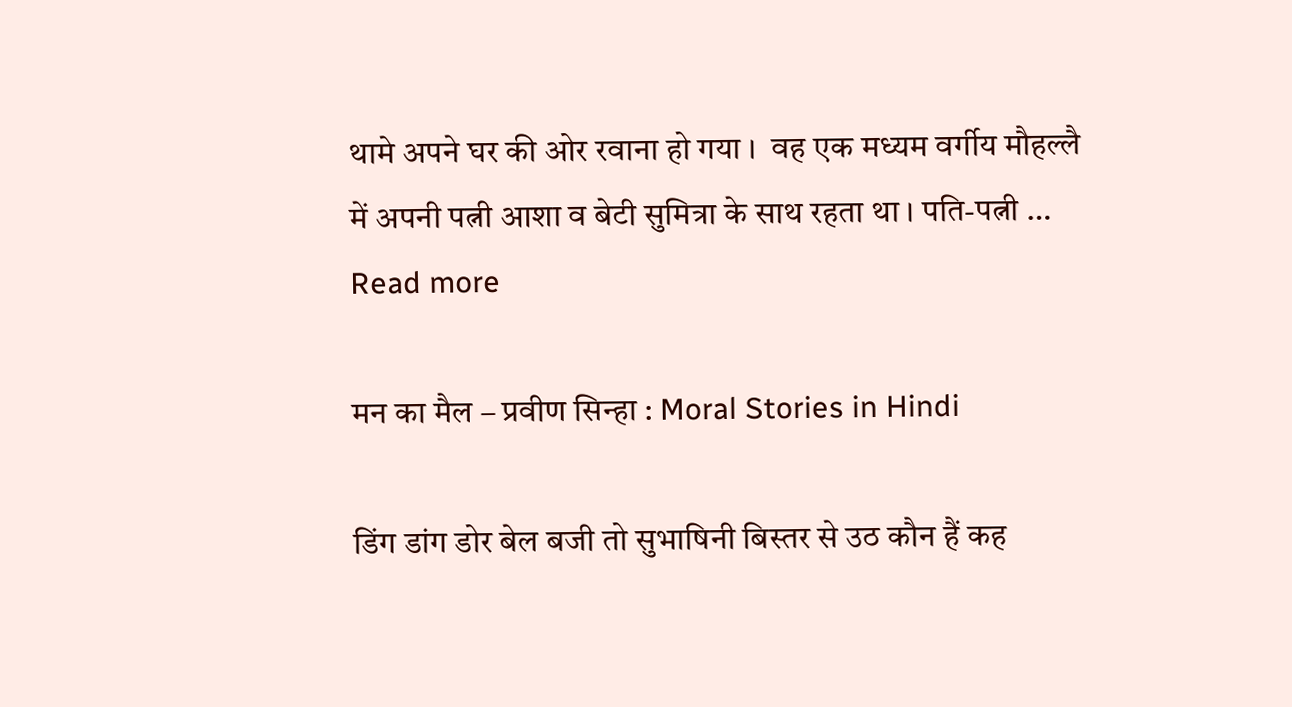थामे अपने घर की ओर रवाना हो गया ।  वह एक मध्यम वर्गीय मौहल्लै में अपनी पत्नी आशा व बेटी सुमित्रा के साथ रहता था । पति-पत्नी … Read more

मन का मैल – प्रवीण सिन्हा : Moral Stories in Hindi

डिंग डांग डोर बेल बजी तो सुभाषिनी बिस्तर से उठ कौन हैं कह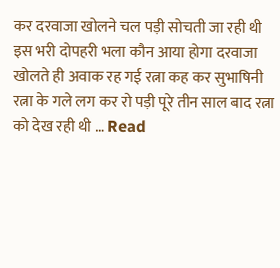कर दरवाजा खोलने चल पड़ी सोचती जा रही थी इस भरी दोपहरी भला कौन आया होगा दरवाजा खोलते ही अवाक रह गई रत्ना कह कर सुभाषिनी रत्ना के गले लग कर रो पड़ी पूरे तीन साल बाद रत्ना को देख रही थी … Read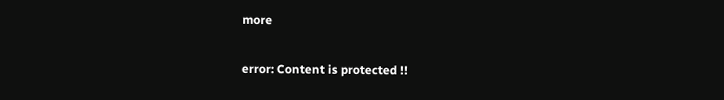more

error: Content is protected !!